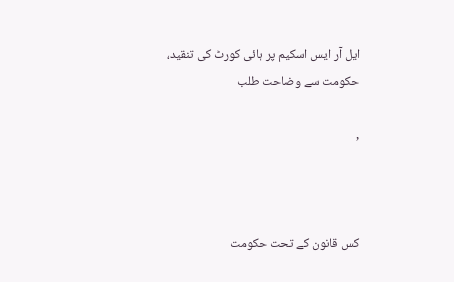ایل آر ایس اسکیم پر ہائی کورٹ کی تنقید، حکومت سے وضاحت طلب

,



کس قانون کے تحت حکومت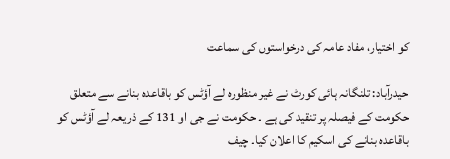کو اختیار، مفاد عامہ کی درخواستوں کی سماعت

حیدرآباد: تلنگانہ ہائی کورٹ نے غیر منظورہ لے آؤٹس کو باقاعدہ بنانے سے متعلق حکومت کے فیصلہ پر تنقید کی ہے ۔ حکومت نے جی او 131 کے ذریعہ لے آؤٹس کو باقاعدہ بنانے کی اسکیم کا اعلان کیا۔ چیف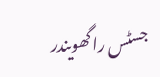جسٹس راگھویندر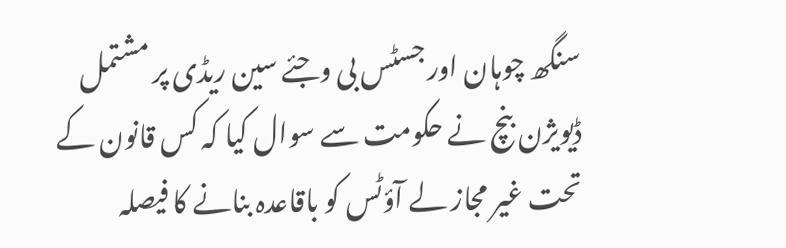سنگھ چوہان اور جسٹس بی وجئے سین ریڈی پر مشتمل ڈیویژن بنچ نے حکومت سے سوال کیا کہ کس قانون کے تحت غیر مجاز لے آؤٹس کو باقاعدہ بنانے کا فیصلہ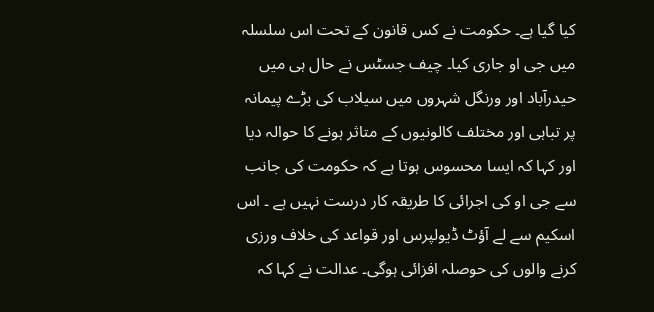کیا گیا ہے۔ حکومت نے کس قانون کے تحت اس سلسلہ میں جی او جاری کیا۔ چیف جسٹس نے حال ہی میں حیدرآباد اور ورنگل شہروں میں سیلاب کی بڑے پیمانہ پر تباہی اور مختلف کالونیوں کے متاثر ہونے کا حوالہ دیا اور کہا کہ ایسا محسوس ہوتا ہے کہ حکومت کی جانب سے جی او کی اجرائی کا طریقہ کار درست نہیں ہے ۔ اس اسکیم سے لے آؤٹ ڈیولپرس اور قواعد کی خلاف ورزی کرنے والوں کی حوصلہ افزائی ہوگی۔ عدالت نے کہا کہ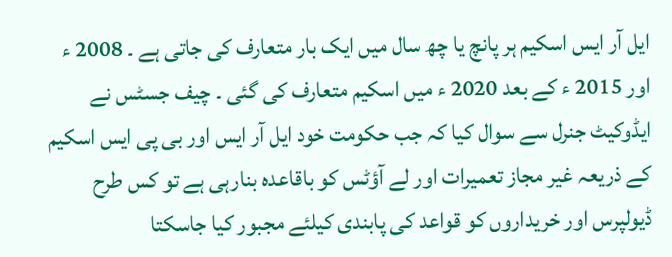ایل آر ایس اسکیم ہر پانچ یا چھ سال میں ایک بار متعارف کی جاتی ہے ۔ 2008 ء اور 2015 ء کے بعد 2020 ء میں اسکیم متعارف کی گئی ۔ چیف جسٹس نے ایڈوکیٹ جنرل سے سوال کیا کہ جب حکومت خود ایل آر ایس اور بی پی ایس اسکیم کے ذریعہ غیر مجاز تعمیرات اور لے آؤٹس کو باقاعدہ بنارہی ہے تو کس طرح ڈیولپرس اور خریداروں کو قواعد کی پابندی کیلئے مجبور کیا جاسکتا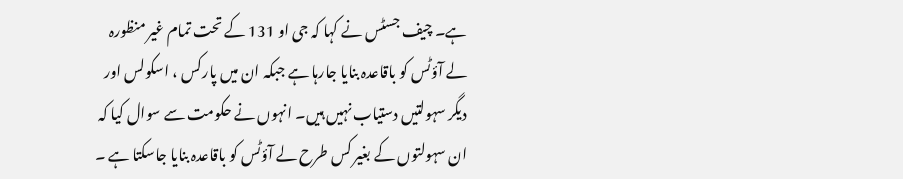ہے۔ چیف جسٹس نے کہا کہ جی او 131 کے تحت تمام غیر منظورہ لے آؤٹس کو باقاعدہ بنایا جارہا ہے جبکہ ان میں پارکس ، اسکولس اور دیگر سہولتیں دستیاب نہیں ہیں۔ انہوں نے حکومت سے سوال کیا کہ ان سہولتوں کے بغیر کس طرح لے آؤٹس کو باقاعدہ بنایا جاسکتا ہے ۔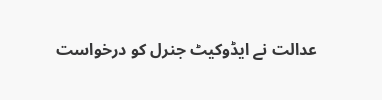عدالت نے ایڈوکیٹ جنرل کو درخواست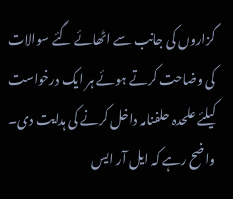گزاروں کی جانب سے اٹھائے گئے سوالات کی وضاحت کرتے ہوئے ہر ایک درخواست کیلئے علحدہ حلفنامہ داخل کرنے کی ہدایت دی۔ واضح رہے کہ ایل آر ایس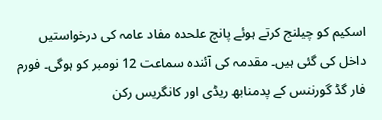اسکیم کو چیلنج کرتے ہوئے پانچ علحدہ مفاد عامہ کی درخواستیں داخل کی گئی ہیں۔ مقدمہ کی آئندہ سماعت 12 نومبر کو ہوگی۔ فورم فار گڈ گورننس کے پدمنابھ ریڈی اور کانگریس رکن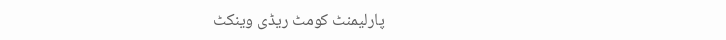پارلیمنٹ کومٹ ریڈی وینکٹ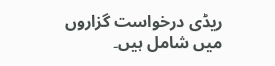ریڈی درخواست گزاروں میں شامل ہیں۔